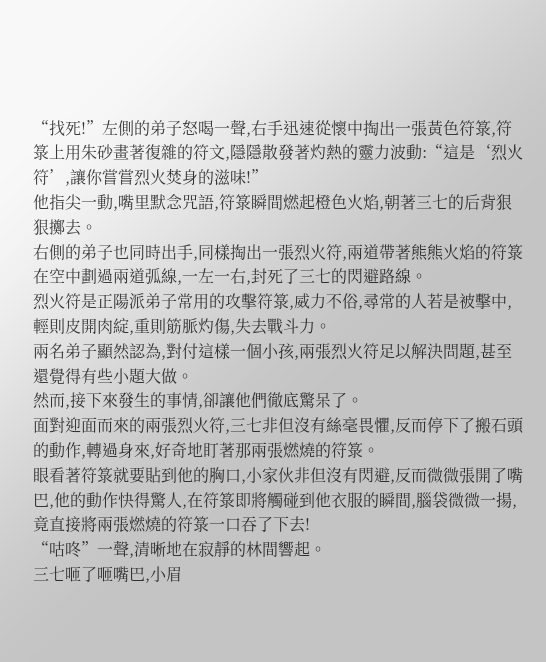“找死!”左側的弟子怒喝一聲,右手迅速從懷中掏出一張黃色符箓,符箓上用朱砂畫著復雜的符文,隱隱散發著灼熱的靈力波動:“這是‘烈火符’,讓你嘗嘗烈火焚身的滋味!”
他指尖一動,嘴里默念咒語,符箓瞬間燃起橙色火焰,朝著三七的后背狠狠擲去。
右側的弟子也同時出手,同樣掏出一張烈火符,兩道帶著熊熊火焰的符箓在空中劃過兩道弧線,一左一右,封死了三七的閃避路線。
烈火符是正陽派弟子常用的攻擊符箓,威力不俗,尋常的人若是被擊中,輕則皮開肉綻,重則筋脈灼傷,失去戰斗力。
兩名弟子顯然認為,對付這樣一個小孩,兩張烈火符足以解決問題,甚至還覺得有些小題大做。
然而,接下來發生的事情,卻讓他們徹底驚呆了。
面對迎面而來的兩張烈火符,三七非但沒有絲毫畏懼,反而停下了搬石頭的動作,轉過身來,好奇地盯著那兩張燃燒的符箓。
眼看著符箓就要貼到他的胸口,小家伙非但沒有閃避,反而微微張開了嘴巴,他的動作快得驚人,在符箓即將觸碰到他衣服的瞬間,腦袋微微一揚,竟直接將兩張燃燒的符箓一口吞了下去!
“咕咚”一聲,清晰地在寂靜的林間響起。
三七咂了咂嘴巴,小眉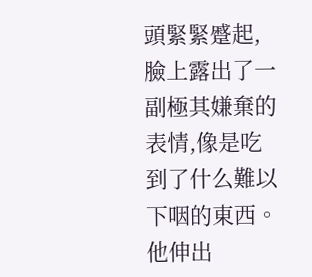頭緊緊蹙起,臉上露出了一副極其嫌棄的表情,像是吃到了什么難以下咽的東西。
他伸出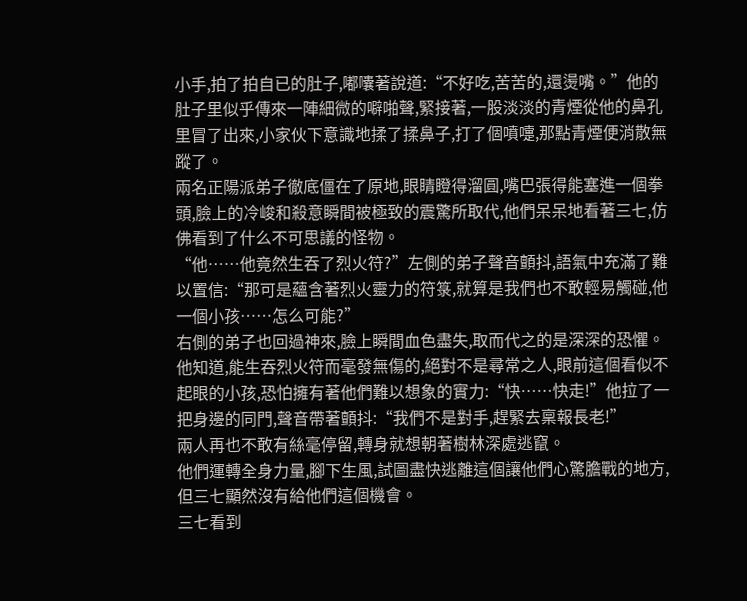小手,拍了拍自已的肚子,嘟囔著說道:“不好吃,苦苦的,還燙嘴。”他的肚子里似乎傳來一陣細微的噼啪聲,緊接著,一股淡淡的青煙從他的鼻孔里冒了出來,小家伙下意識地揉了揉鼻子,打了個噴嚏,那點青煙便消散無蹤了。
兩名正陽派弟子徹底僵在了原地,眼睛瞪得溜圓,嘴巴張得能塞進一個拳頭,臉上的冷峻和殺意瞬間被極致的震驚所取代,他們呆呆地看著三七,仿佛看到了什么不可思議的怪物。
“他……他竟然生吞了烈火符?”左側的弟子聲音顫抖,語氣中充滿了難以置信:“那可是蘊含著烈火靈力的符箓,就算是我們也不敢輕易觸碰,他一個小孩……怎么可能?”
右側的弟子也回過神來,臉上瞬間血色盡失,取而代之的是深深的恐懼。
他知道,能生吞烈火符而毫發無傷的,絕對不是尋常之人,眼前這個看似不起眼的小孩,恐怕擁有著他們難以想象的實力:“快……快走!”他拉了一把身邊的同門,聲音帶著顫抖:“我們不是對手,趕緊去稟報長老!”
兩人再也不敢有絲毫停留,轉身就想朝著樹林深處逃竄。
他們運轉全身力量,腳下生風,試圖盡快逃離這個讓他們心驚膽戰的地方,但三七顯然沒有給他們這個機會。
三七看到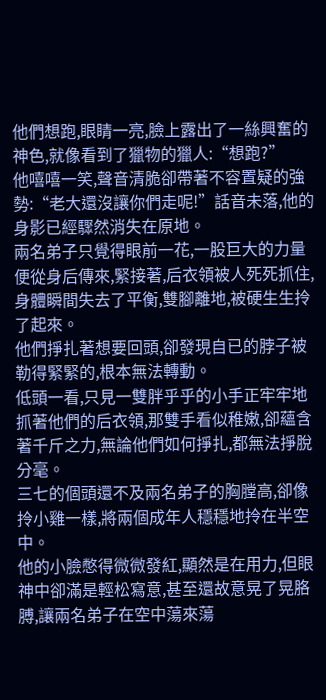他們想跑,眼睛一亮,臉上露出了一絲興奮的神色,就像看到了獵物的獵人:“想跑?”
他嘻嘻一笑,聲音清脆卻帶著不容置疑的強勢:“老大還沒讓你們走呢!”話音未落,他的身影已經驟然消失在原地。
兩名弟子只覺得眼前一花,一股巨大的力量便從身后傳來,緊接著,后衣領被人死死抓住,身體瞬間失去了平衡,雙腳離地,被硬生生拎了起來。
他們掙扎著想要回頭,卻發現自已的脖子被勒得緊緊的,根本無法轉動。
低頭一看,只見一雙胖乎乎的小手正牢牢地抓著他們的后衣領,那雙手看似稚嫩,卻蘊含著千斤之力,無論他們如何掙扎,都無法掙脫分毫。
三七的個頭還不及兩名弟子的胸膛高,卻像拎小雞一樣,將兩個成年人穩穩地拎在半空中。
他的小臉憋得微微發紅,顯然是在用力,但眼神中卻滿是輕松寫意,甚至還故意晃了晃胳膊,讓兩名弟子在空中蕩來蕩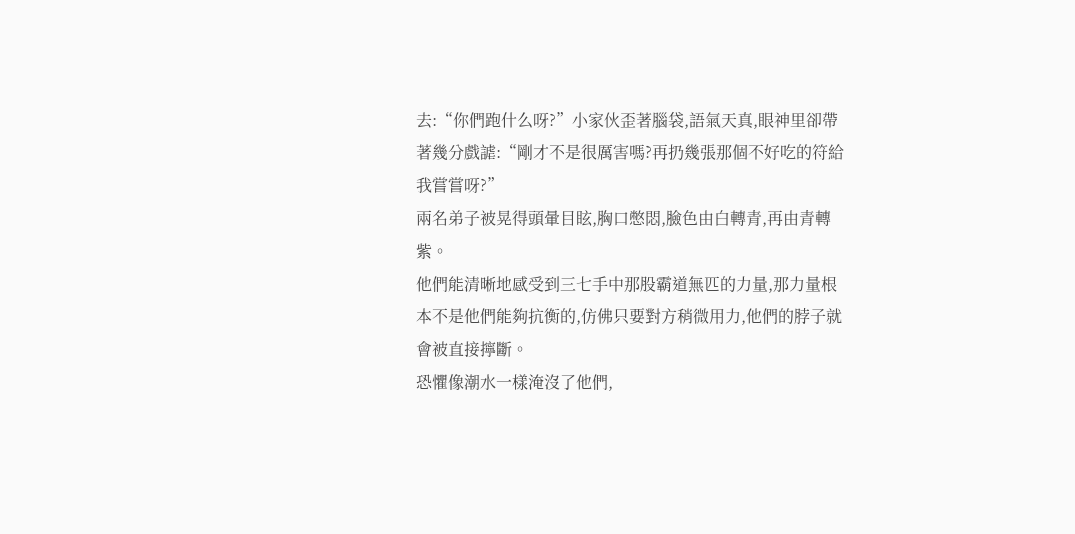去:“你們跑什么呀?”小家伙歪著腦袋,語氣天真,眼神里卻帶著幾分戲謔:“剛才不是很厲害嗎?再扔幾張那個不好吃的符給我嘗嘗呀?”
兩名弟子被晃得頭暈目眩,胸口憋悶,臉色由白轉青,再由青轉紫。
他們能清晰地感受到三七手中那股霸道無匹的力量,那力量根本不是他們能夠抗衡的,仿佛只要對方稍微用力,他們的脖子就會被直接擰斷。
恐懼像潮水一樣淹沒了他們,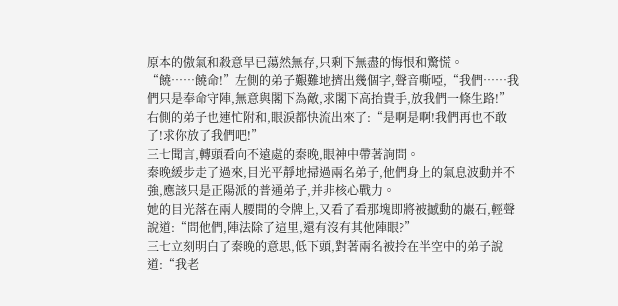原本的傲氣和殺意早已蕩然無存,只剩下無盡的悔恨和驚慌。
“饒……饒命!”左側的弟子艱難地擠出幾個字,聲音嘶啞,“我們……我們只是奉命守陣,無意與閣下為敵,求閣下高抬貴手,放我們一條生路!”
右側的弟子也連忙附和,眼淚都快流出來了:“是啊是啊!我們再也不敢了!求你放了我們吧!”
三七聞言,轉頭看向不遠處的秦晚,眼神中帶著詢問。
秦晚緩步走了過來,目光平靜地掃過兩名弟子,他們身上的氣息波動并不強,應該只是正陽派的普通弟子,并非核心戰力。
她的目光落在兩人腰間的令牌上,又看了看那塊即將被撼動的巖石,輕聲說道:“問他們,陣法除了這里,還有沒有其他陣眼?”
三七立刻明白了秦晚的意思,低下頭,對著兩名被拎在半空中的弟子說道:“我老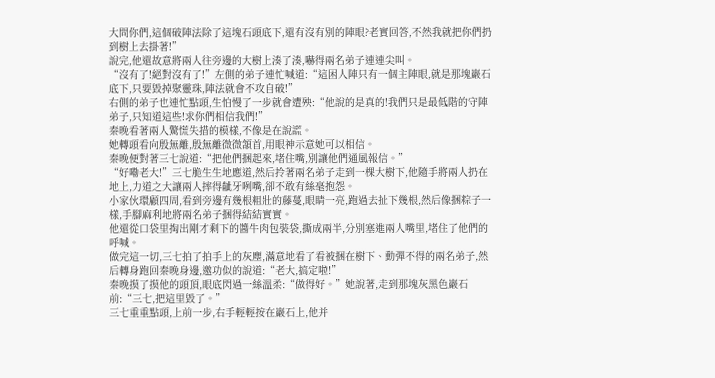大問你們,這個破陣法除了這塊石頭底下,還有沒有別的陣眼?老實回答,不然我就把你們扔到樹上去掛著!”
說完,他還故意將兩人往旁邊的大樹上湊了湊,嚇得兩名弟子連連尖叫。
“沒有了!絕對沒有了!”左側的弟子連忙喊道:“這困人陣只有一個主陣眼,就是那塊巖石底下,只要毀掉聚靈珠,陣法就會不攻自破!”
右側的弟子也連忙點頭,生怕慢了一步就會遭殃:“他說的是真的!我們只是最低階的守陣弟子,只知道這些!求你們相信我們!”
秦晚看著兩人驚慌失措的模樣,不像是在說謊。
她轉頭看向殷無離,殷無離微微頷首,用眼神示意她可以相信。
秦晚便對著三七說道:“把他們捆起來,堵住嘴,別讓他們通風報信。”
“好嘞老大!”三七脆生生地應道,然后拎著兩名弟子走到一棵大樹下,他隨手將兩人扔在地上,力道之大讓兩人摔得齜牙咧嘴,卻不敢有絲毫抱怨。
小家伙環顧四周,看到旁邊有幾根粗壯的藤蔓,眼睛一亮,跑過去扯下幾根,然后像捆粽子一樣,手腳麻利地將兩名弟子捆得結結實實。
他還從口袋里掏出剛才剩下的醬牛肉包裝袋,撕成兩半,分別塞進兩人嘴里,堵住了他們的呼喊。
做完這一切,三七拍了拍手上的灰塵,滿意地看了看被捆在樹下、動彈不得的兩名弟子,然后轉身跑回秦晚身邊,邀功似的說道:“老大,搞定啦!”
秦晚摸了摸他的頭頂,眼底閃過一絲溫柔:“做得好。”她說著,走到那塊灰黑色巖石前:“三七,把這里毀了。”
三七重重點頭,上前一步,右手輕輕按在巖石上,他并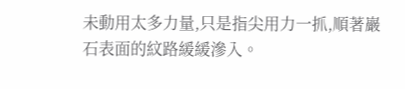未動用太多力量,只是指尖用力一抓,順著巖石表面的紋路緩緩滲入。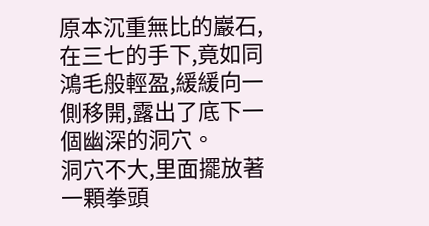原本沉重無比的巖石,在三七的手下,竟如同鴻毛般輕盈,緩緩向一側移開,露出了底下一個幽深的洞穴。
洞穴不大,里面擺放著一顆拳頭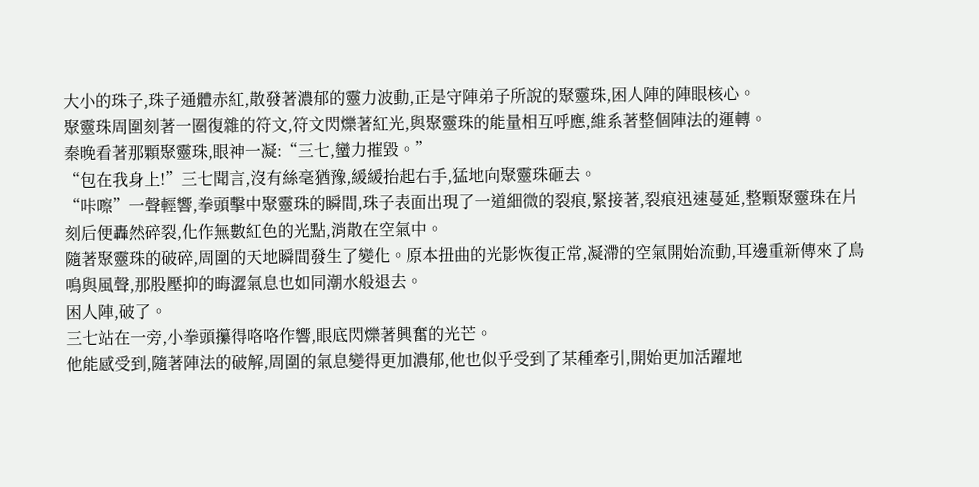大小的珠子,珠子通體赤紅,散發著濃郁的靈力波動,正是守陣弟子所說的聚靈珠,困人陣的陣眼核心。
聚靈珠周圍刻著一圈復雜的符文,符文閃爍著紅光,與聚靈珠的能量相互呼應,維系著整個陣法的運轉。
秦晚看著那顆聚靈珠,眼神一凝:“三七,蠻力摧毀。”
“包在我身上!”三七聞言,沒有絲毫猶豫,緩緩抬起右手,猛地向聚靈珠砸去。
“咔嚓”一聲輕響,拳頭擊中聚靈珠的瞬間,珠子表面出現了一道細微的裂痕,緊接著,裂痕迅速蔓延,整顆聚靈珠在片刻后便轟然碎裂,化作無數紅色的光點,消散在空氣中。
隨著聚靈珠的破碎,周圍的天地瞬間發生了變化。原本扭曲的光影恢復正常,凝滯的空氣開始流動,耳邊重新傳來了鳥鳴與風聲,那股壓抑的晦澀氣息也如同潮水般退去。
困人陣,破了。
三七站在一旁,小拳頭攥得咯咯作響,眼底閃爍著興奮的光芒。
他能感受到,隨著陣法的破解,周圍的氣息變得更加濃郁,他也似乎受到了某種牽引,開始更加活躍地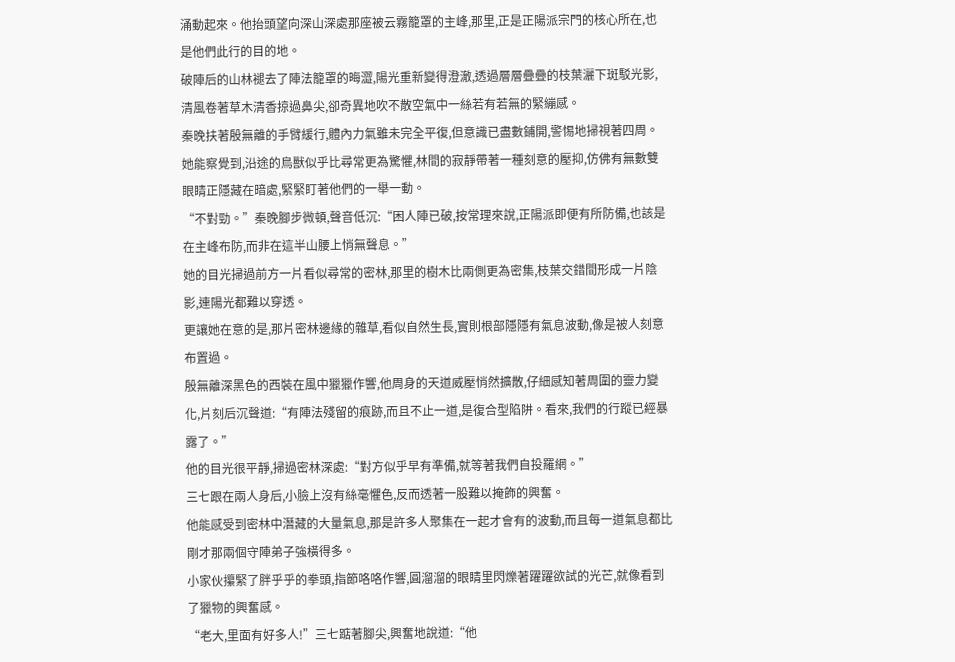涌動起來。他抬頭望向深山深處那座被云霧籠罩的主峰,那里,正是正陽派宗門的核心所在,也是他們此行的目的地。
破陣后的山林褪去了陣法籠罩的晦澀,陽光重新變得澄澈,透過層層疊疊的枝葉灑下斑駁光影,清風卷著草木清香掠過鼻尖,卻奇異地吹不散空氣中一絲若有若無的緊繃感。
秦晚扶著殷無離的手臂緩行,體內力氣雖未完全平復,但意識已盡數鋪開,警惕地掃視著四周。她能察覺到,沿途的鳥獸似乎比尋常更為驚懼,林間的寂靜帶著一種刻意的壓抑,仿佛有無數雙眼睛正隱藏在暗處,緊緊盯著他們的一舉一動。
“不對勁。”秦晚腳步微頓,聲音低沉:“困人陣已破,按常理來說,正陽派即便有所防備,也該是在主峰布防,而非在這半山腰上悄無聲息。”
她的目光掃過前方一片看似尋常的密林,那里的樹木比兩側更為密集,枝葉交錯間形成一片陰影,連陽光都難以穿透。
更讓她在意的是,那片密林邊緣的雜草,看似自然生長,實則根部隱隱有氣息波動,像是被人刻意布置過。
殷無離深黑色的西裝在風中獵獵作響,他周身的天道威壓悄然擴散,仔細感知著周圍的靈力變化,片刻后沉聲道:“有陣法殘留的痕跡,而且不止一道,是復合型陷阱。看來,我們的行蹤已經暴露了。”
他的目光很平靜,掃過密林深處:“對方似乎早有準備,就等著我們自投羅網。”
三七跟在兩人身后,小臉上沒有絲毫懼色,反而透著一股難以掩飾的興奮。
他能感受到密林中潛藏的大量氣息,那是許多人聚集在一起才會有的波動,而且每一道氣息都比剛才那兩個守陣弟子強橫得多。
小家伙攥緊了胖乎乎的拳頭,指節咯咯作響,圓溜溜的眼睛里閃爍著躍躍欲試的光芒,就像看到了獵物的興奮感。
“老大,里面有好多人!”三七踮著腳尖,興奮地說道:“他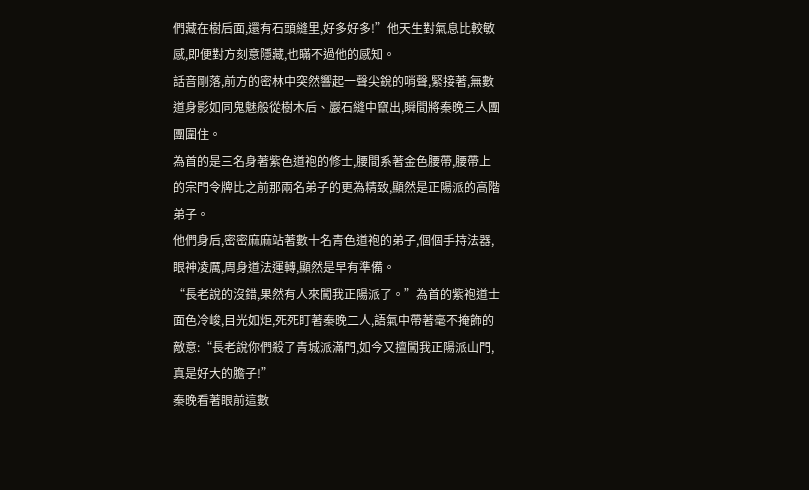們藏在樹后面,還有石頭縫里,好多好多!”他天生對氣息比較敏感,即便對方刻意隱藏,也瞞不過他的感知。
話音剛落,前方的密林中突然響起一聲尖銳的哨聲,緊接著,無數道身影如同鬼魅般從樹木后、巖石縫中竄出,瞬間將秦晚三人團團圍住。
為首的是三名身著紫色道袍的修士,腰間系著金色腰帶,腰帶上的宗門令牌比之前那兩名弟子的更為精致,顯然是正陽派的高階弟子。
他們身后,密密麻麻站著數十名青色道袍的弟子,個個手持法器,眼神凌厲,周身道法運轉,顯然是早有準備。
“長老說的沒錯,果然有人來闖我正陽派了。”為首的紫袍道士面色冷峻,目光如炬,死死盯著秦晚二人,語氣中帶著毫不掩飾的敵意:“長老說你們殺了青城派滿門,如今又擅闖我正陽派山門,真是好大的膽子!”
秦晚看著眼前這數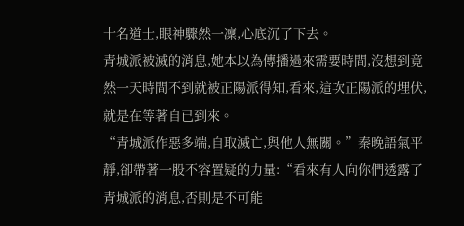十名道士,眼神驟然一凜,心底沉了下去。
青城派被滅的消息,她本以為傳播過來需要時間,沒想到竟然一天時間不到就被正陽派得知,看來,這次正陽派的埋伏,就是在等著自已到來。
“青城派作惡多端,自取滅亡,與他人無關。”秦晚語氣平靜,卻帶著一股不容置疑的力量:“看來有人向你們透露了青城派的消息,否則是不可能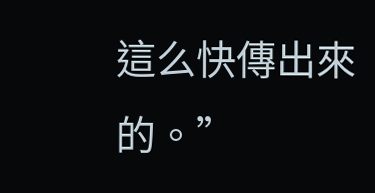這么快傳出來的。”